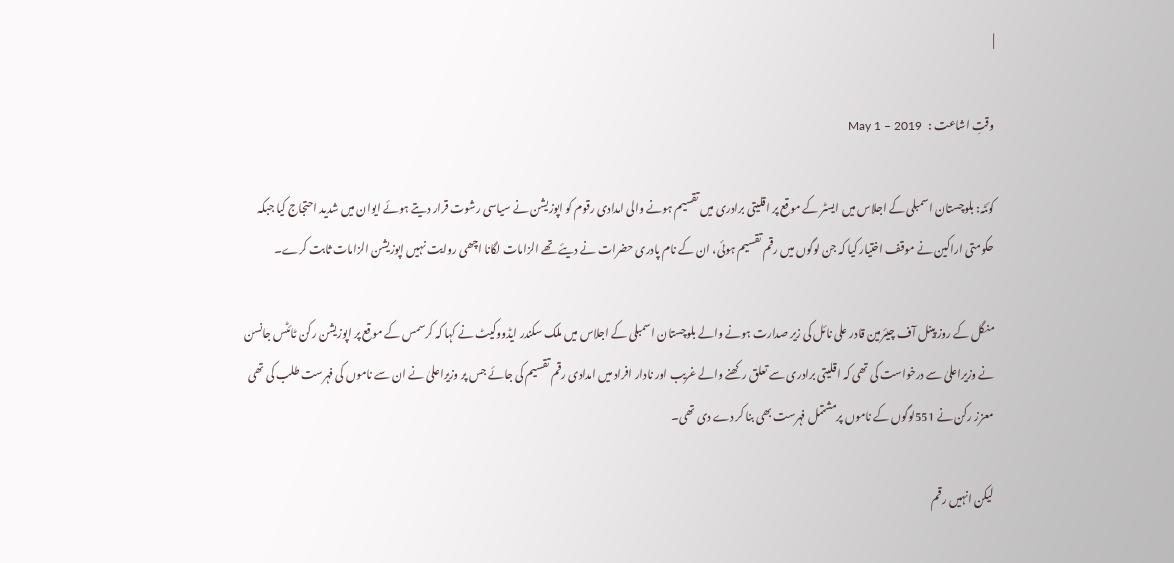|

وقتِ اشاعت :   May 1 – 2019

کوئٹہ: بلوچستان اسمبلی کے اجلاس میں ایسٹر کے موقع پر اقلیتی برادری میں تقسیم ہونے والی امدادی رقوم کو اپوزیشن نے سیاسی رشوت قرار دیتے ہوئے ایوان میں شدید احتجاج کیا جبکہ حکومتی اراکین نے موقف اختیار کیا کہ جن لوگوں میں رقم تقسیم ہوئی، ان کے نام پادری حضرات نے دیئے تھے الزامات لگانا اچھی روایت نہیں اپوزیشن الزامات ثابت کرے۔

منگل کے روز پینل آف چیئرمین قادر علی نائل کی زیر صدارت ہونے والے بلوچستان اسمبلی کے اجلاس میں ملک سکندر ایڈووکیٹ نے کہا کہ کرسمس کے موقع پر اپوزیشن رکن ٹائٹس جانسن نے وزیراعلیٰ سے درخواست کی تھی کہ اقلیتی برادری سے تعلق رکھنے والے غریب اور نادار افراد میں امدادی رقم تقسیم کی جائے جس پر وزیراعلیٰ نے ان سے ناموں کی فہرست طلب کی تھی معزز رکن نے 551لوگوں کے ناموں پرمشتمل فہرست بھی بنا کر دے دی تھی۔

لیکن انہیں رقم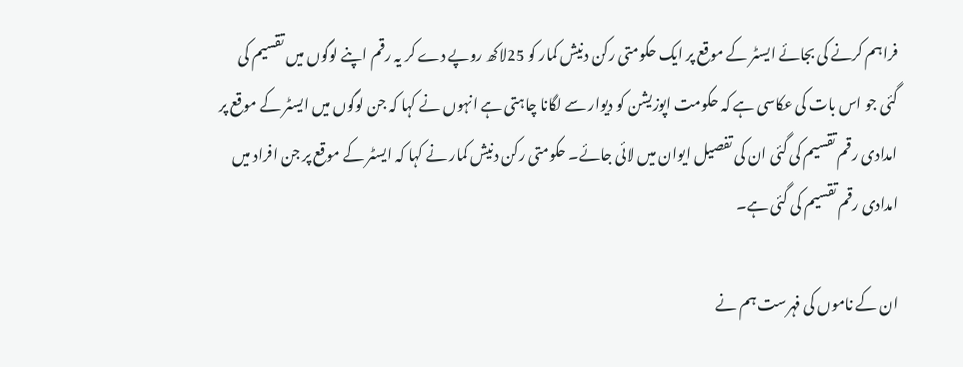فراہم کرنے کی بجائے ایسٹر کے موقع پر ایک حکومتی رکن دنیش کمار کو 25لاکھ روپے دے کر یہ رقم اپنے لوگوں میں تقسیم کی گئی جو اس بات کی عکاسی ہے کہ حکومت اپوزیشن کو دیوار سے لگانا چاہتی ہے انہوں نے کہا کہ جن لوگوں میں ایسٹر کے موقع پر امدادی رقم تقسیم کی گئی ان کی تفصیل ایوان میں لائی جائے۔ حکومتی رکن دنیش کمار نے کہا کہ ایسٹر کے موقع پر جن افراد میں امدادی رقم تقسیم کی گئی ہے۔

ان کے ناموں کی فہرست ہم نے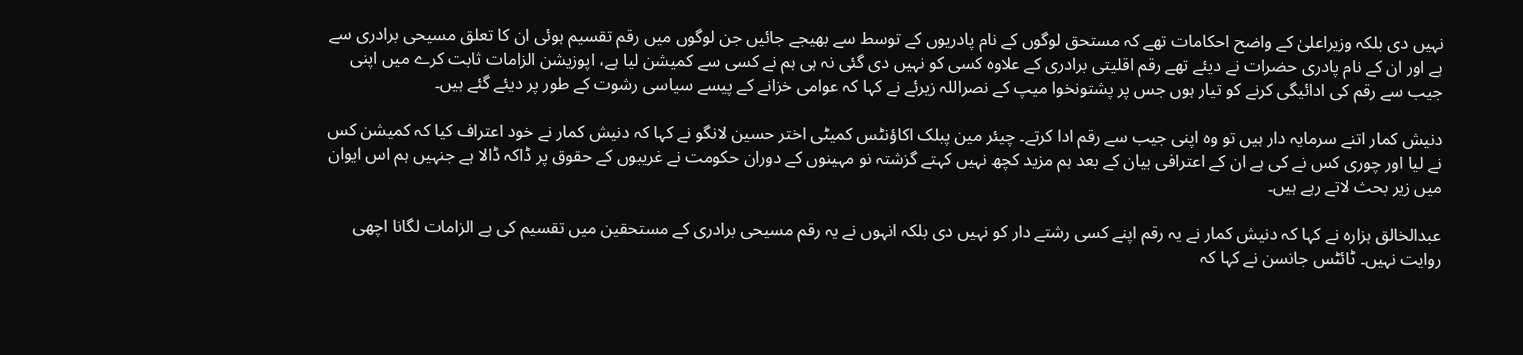نہیں دی بلکہ وزیراعلیٰ کے واضح احکامات تھے کہ مستحق لوگوں کے نام پادریوں کے توسط سے بھیجے جائیں جن لوگوں میں رقم تقسیم ہوئی ان کا تعلق مسیحی برادری سے ہے اور ان کے نام پادری حضرات نے دیئے تھے رقم اقلیتی برادری کے علاوہ کسی کو نہیں دی گئی نہ ہی ہم نے کسی سے کمیشن لیا ہے، اپوزیشن الزامات ثابت کرے میں اپنی جیب سے رقم کی ادائیگی کرنے کو تیار ہوں جس پر پشتونخوا میپ کے نصراللہ زیرئے نے کہا کہ عوامی خزانے کے پیسے سیاسی رشوت کے طور پر دیئے گئے ہیں۔

دنیش کمار اتنے سرمایہ دار ہیں تو وہ اپنی جیب سے رقم ادا کرتے۔ چیئر مین پبلک اکاؤنٹس کمیٹی اختر حسین لانگو نے کہا کہ دنیش کمار نے خود اعتراف کیا کہ کمیشن کس نے لیا اور چوری کس نے کی ہے ان کے اعترافی بیان کے بعد ہم مزید کچھ نہیں کہتے گزشتہ نو مہینوں کے دوران حکومت نے غریبوں کے حقوق پر ڈاکہ ڈالا ہے جنہیں ہم اس ایوان میں زیر بحث لاتے رہے ہیں۔

عبدالخالق ہزارہ نے کہا کہ دنیش کمار نے یہ رقم اپنے کسی رشتے دار کو نہیں دی بلکہ انہوں نے یہ رقم مسیحی برادری کے مستحقین میں تقسیم کی ہے الزامات لگانا اچھی روایت نہیں۔ ٹائٹس جانسن نے کہا کہ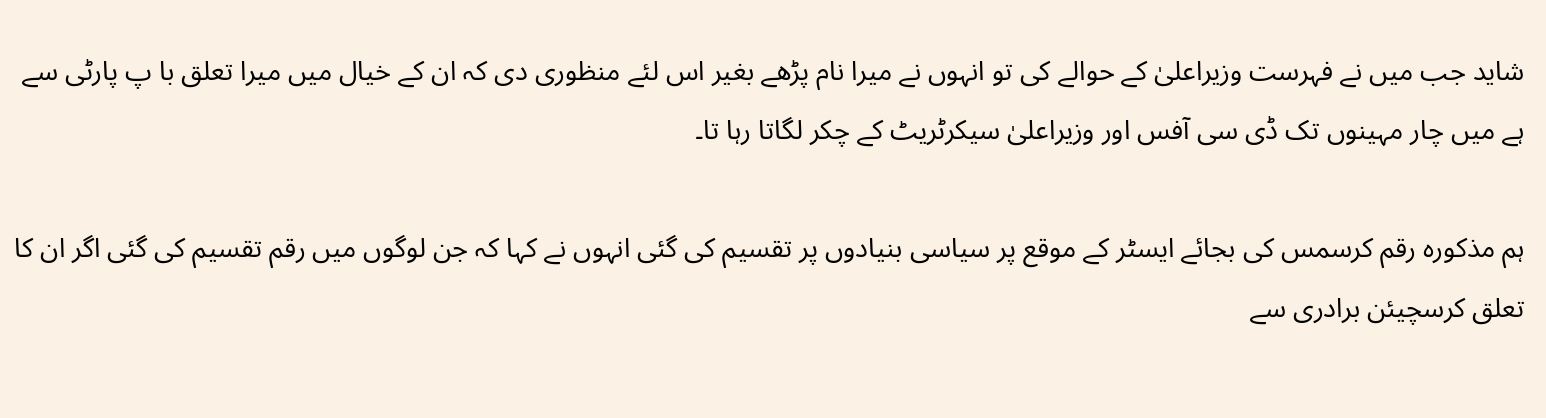شاید جب میں نے فہرست وزیراعلیٰ کے حوالے کی تو انہوں نے میرا نام پڑھے بغیر اس لئے منظوری دی کہ ان کے خیال میں میرا تعلق با پ پارٹی سے ہے میں چار مہینوں تک ڈی سی آفس اور وزیراعلیٰ سیکرٹریٹ کے چکر لگاتا رہا تا۔

ہم مذکورہ رقم کرسمس کی بجائے ایسٹر کے موقع پر سیاسی بنیادوں پر تقسیم کی گئی انہوں نے کہا کہ جن لوگوں میں رقم تقسیم کی گئی اگر ان کا تعلق کرسچیئن برادری سے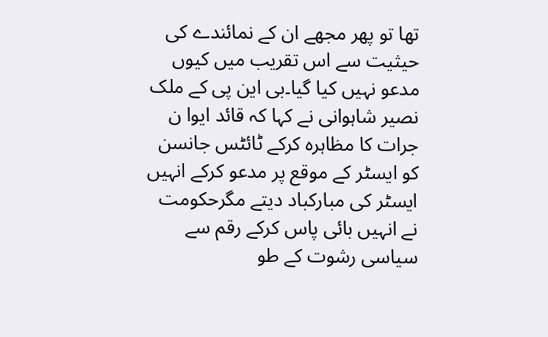تھا تو پھر مجھے ان کے نمائندے کی حیثیت سے اس تقریب میں کیوں مدعو نہیں کیا گیا۔بی این پی کے ملک نصیر شاہوانی نے کہا کہ قائد ایوا ن جرات کا مظاہرہ کرکے ٹائٹس جانسن کو ایسٹر کے موقع پر مدعو کرکے انہیں ایسٹر کی مبارکباد دیتے مگرحکومت نے انہیں بائی پاس کرکے رقم سے سیاسی رشوت کے طو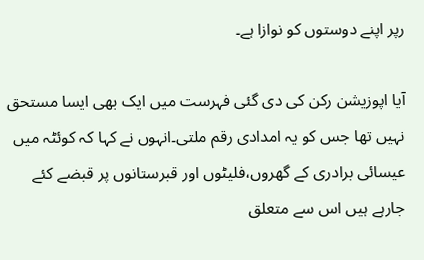رپر اپنے دوستوں کو نوازا ہے۔

آیا اپوزیشن رکن کی دی گئی فہرست میں ایک بھی ایسا مستحق نہیں تھا جس کو یہ امدادی رقم ملتی۔انہوں نے کہا کہ کوئٹہ میں عیسائی برادری کے گھروں،فلیٹوں اور قبرستانوں پر قبضے کئے جارہے ہیں اس سے متعلق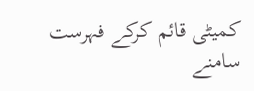کمیٹی قائم کرکے فہرست سامنے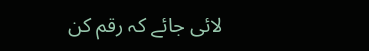لائی جائے کہ رقم کن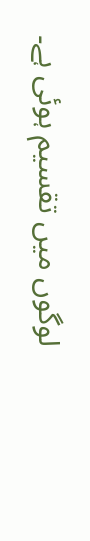لوگوں میں تقسیم ہوئی ہے۔